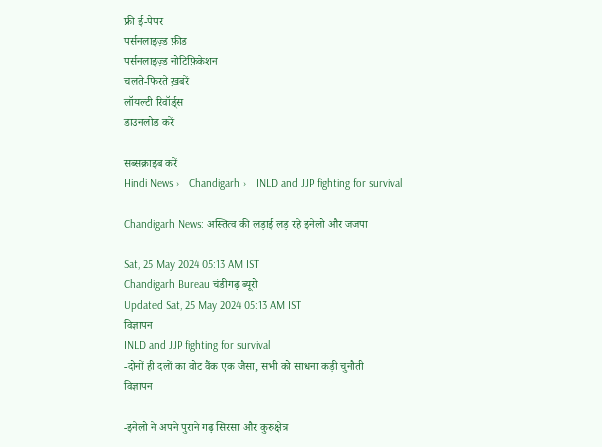फ्री ई-पेपर
पर्सनलाइज़्ड फ़ीड
पर्सनलाइज़्ड नोटिफ़िकेशन
चलते-फिरते ख़बरें
लॉयल्टी रिवॉर्ड्स
डाउनलोड करें

सब्सक्राइब करें
Hindi News ›   Chandigarh ›   INLD and JJP fighting for survival

Chandigarh News: अस्तित्व की लड़ाई लड़ रहे इनेलो और जजपा

Sat, 25 May 2024 05:13 AM IST
Chandigarh Bureau चंडीगढ़ ब्यूरो
Updated Sat, 25 May 2024 05:13 AM IST
विज्ञापन
INLD and JJP fighting for survival
-दोनों ही दलों का वोट वैंक एक जैसा, सभी को साधना कड़ी चुनौती
विज्ञापन

-इनेलो ने अपने पुराने गढ़ सिरसा और कुरुक्षेत्र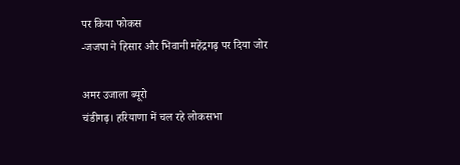पर किया फोकस
-जजपा ने हिसार और भिवानी महेंद्रगढ़ पर दिया जोर

अमर उजाला ब्यूरो
चंडीगढ़। हरियाणा में चल रहे लोकसभा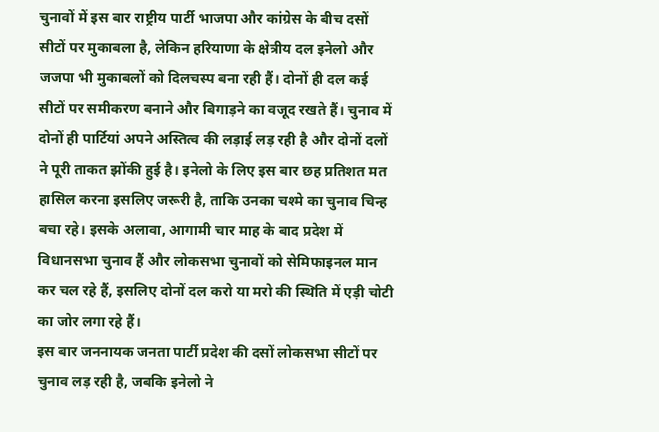चुनावों में इस बार राष्ट्रीय पार्टी भाजपा और कांग्रेस के बीच दसों सीटों पर मुकाबला है, लेकिन हरियाणा के क्षेत्रीय दल इनेलो और जजपा भी मुकाबलों को दिलचस्प बना रही हैं। दोनों ही दल कई सीटों पर समीकरण बनाने और बिगाड़ने का वजूद रखते हैं। चुनाव में दोनों ही पार्टियां अपने अस्तित्व की लड़ाई लड़ रही है और दोनों दलों ने पूरी ताकत झोंकी हुई है। इनेलो के लिए इस बार छह प्रतिशत मत हासिल करना इसलिए जरूरी है, ताकि उनका चश्मे का चुनाव चिन्ह बचा रहे। इसके अलावा, आगामी चार माह के बाद प्रदेश में विधानसभा चुनाव हैं और लोकसभा चुनावों को सेमिफाइनल मान कर चल रहे हैं, इसलिए दोनों दल करो या मरो की स्थिति में एड़ी चोटी का जोर लगा रहे हैं।
इस बार जननायक जनता पार्टी प्रदेश की दसों लोकसभा सीटों पर चुनाव लड़ रही है, जबकि इनेलो ने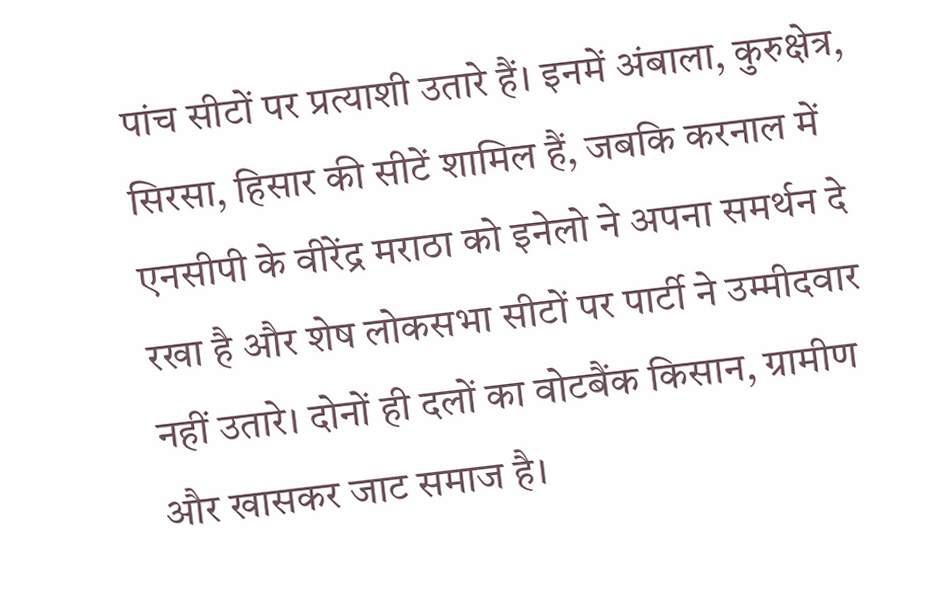पांच सीटों पर प्रत्याशी उतारे हैं। इनमें अंबाला, कुरुक्षेत्र, सिरसा, हिसार की सीटें शामिल हैं, जबकि करनाल में एनसीपी के वीरेंद्र मराठा को इनेलो ने अपना समर्थन दे रखा है और शेष लोकसभा सीटों पर पार्टी ने उम्मीदवार नहीं उतारे। दोनों ही दलों का वोटबैंक किसान, ग्रामीण और खासकर जाट समाज है।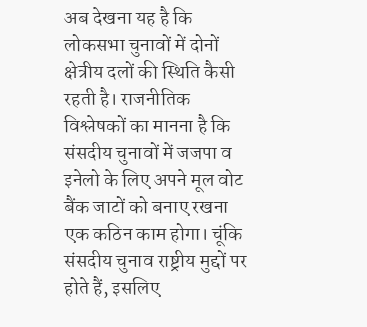अब देखना यह है कि लोकसभा चुनावों में दोनों क्षेत्रीय दलों की स्थिति कैसी रहती है। राजनीतिक विश्लेषकों का मानना है कि संसदीय चुनावों में जजपा व इनेलो के लिए अपने मूल वोट बैंक जाटों को बनाए रखना एक कठिन काम होगा। चूंकि संसदीय चुनाव राष्ट्रीय मुद्दों पर होते हैं, इसलिए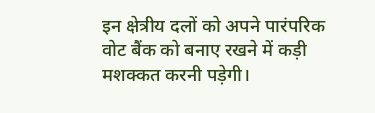इन क्षेत्रीय दलों को अपने पारंपरिक वोट बैंक को बनाए रखने में कड़ी मशक्कत करनी पड़ेगी।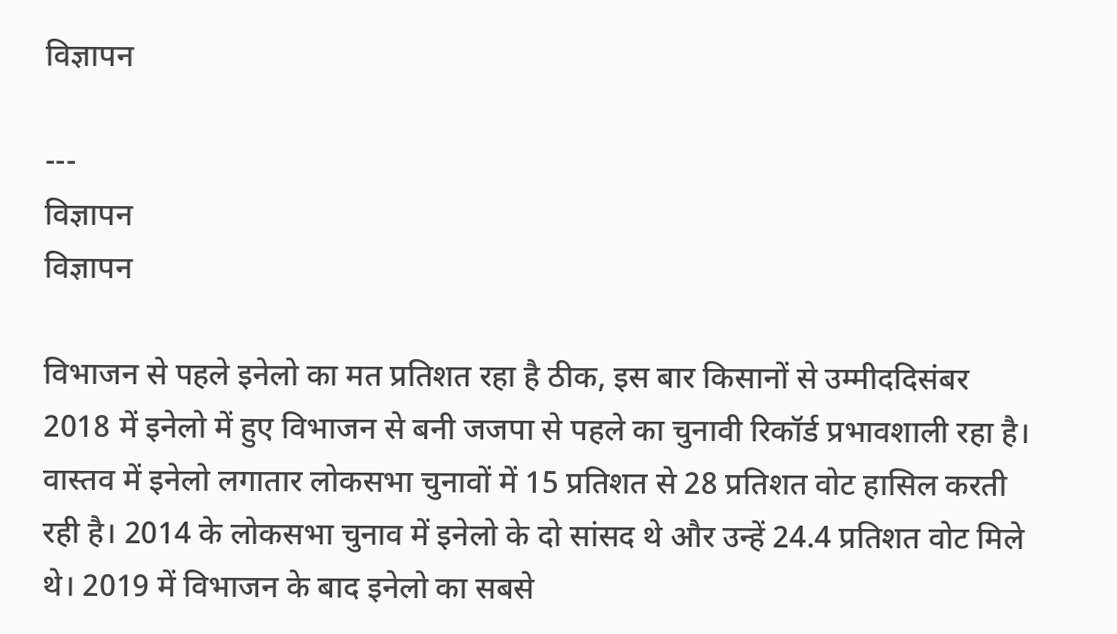विज्ञापन

---
विज्ञापन
विज्ञापन

विभाजन से पहले इनेलो का मत प्रतिशत रहा है ठीक, इस बार किसानों से उम्मीददिसंबर 2018 में इनेलो में हुए विभाजन से बनी जजपा से पहले का चुनावी रिकॉर्ड प्रभावशाली रहा है। वास्तव में इनेलो लगातार लोकसभा चुनावों में 15 प्रतिशत से 28 प्रतिशत वोट हासिल करती रही है। 2014 के लोकसभा चुनाव में इनेलो के दो सांसद थे और उन्हें 24.4 प्रतिशत वोट मिले थे। 2019 में विभाजन के बाद इनेलो का सबसे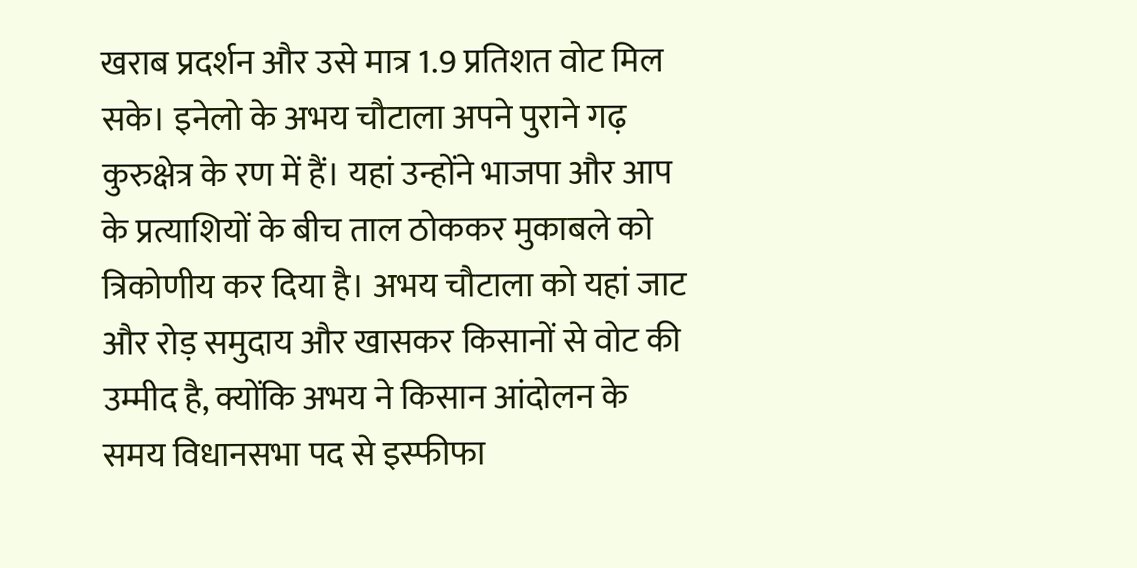खराब प्रदर्शन और उसे मात्र 1.9 प्रतिशत वोट मिल सके। इनेलो के अभय चौटाला अपने पुराने गढ़ कुरुक्षेत्र के रण में हैं। यहां उन्होंने भाजपा और आप के प्रत्याशियों के बीच ताल ठोककर मुकाबले को त्रिकोणीय कर दिया है। अभय चौटाला को यहां जाट और रोड़ समुदाय और खासकर किसानों से वोट की उम्मीद है, क्योंकि अभय ने किसान आंदोलन के समय विधानसभा पद से इस्फीफा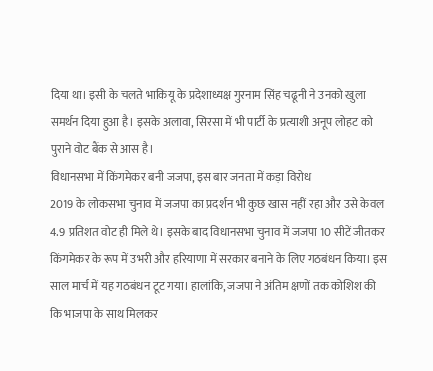दिया था। इसी के चलते भाकियू के प्रदेशाध्यक्ष गुरनाम सिंह चढूनी ने उनको खुला समर्थन दिया हुआ है। इसके अलावा, सिरसा में भी पार्टी के प्रत्याशी अनूप लोहट को पुराने वोट बैंक से आस है।
विधानसभा में किंगमेकर बनी जजपा, इस बार जनता में कड़ा विरोध
2019 के लोकसभा चुनाव में जजपा का प्रदर्शन भी कुछ खास नहीं रहा और उसे केवल 4.9 प्रतिशत वोट ही मिले थे। इसके बाद विधानसभा चुनाव में जजपा 10 सीटें जीतकर किंगमेकर के रूप में उभरी और हरियाणा में सरकार बनाने के लिए गठबंधन किया। इस साल मार्च में यह गठबंधन टूट गया। हालांकि, जजपा ने अंतिम क्षणों तक कोशिश की कि भाजपा के साथ मिलकर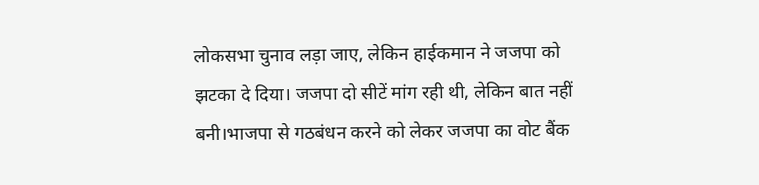लोकसभा चुनाव लड़ा जाए, लेकिन हाईकमान ने जजपा को झटका दे दिया। जजपा दो सीटें मांग रही थी, लेकिन बात नहीं बनी।भाजपा से गठबंधन करने को लेकर जजपा का वोट बैंक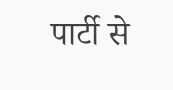पार्टी से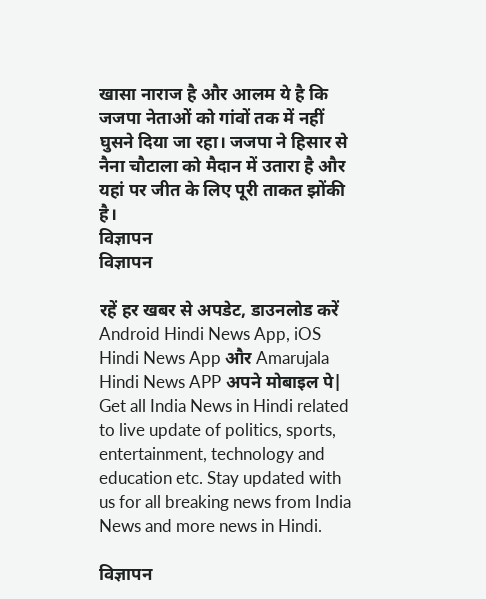खासा नाराज है और आलम ये है कि जजपा नेताओं को गांवों तक में नहीं घुसने दिया जा रहा। जजपा ने हिसार से नैना चौटाला को मैदान में उतारा है और यहां पर जीत के लिए पूरी ताकत झोंकी है।
विज्ञापन
विज्ञापन

रहें हर खबर से अपडेट, डाउनलोड करें Android Hindi News App, iOS Hindi News App और Amarujala Hindi News APP अपने मोबाइल पे|
Get all India News in Hindi related to live update of politics, sports, entertainment, technology and education etc. Stay updated with us for all breaking news from India News and more news in Hindi.

विज्ञापन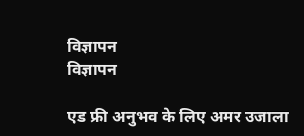विज्ञापन
विज्ञापन

एड फ्री अनुभव के लिए अमर उजाला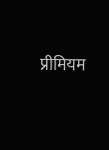प्रीमियम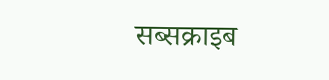सब्सक्राइब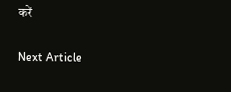करें

Next Article